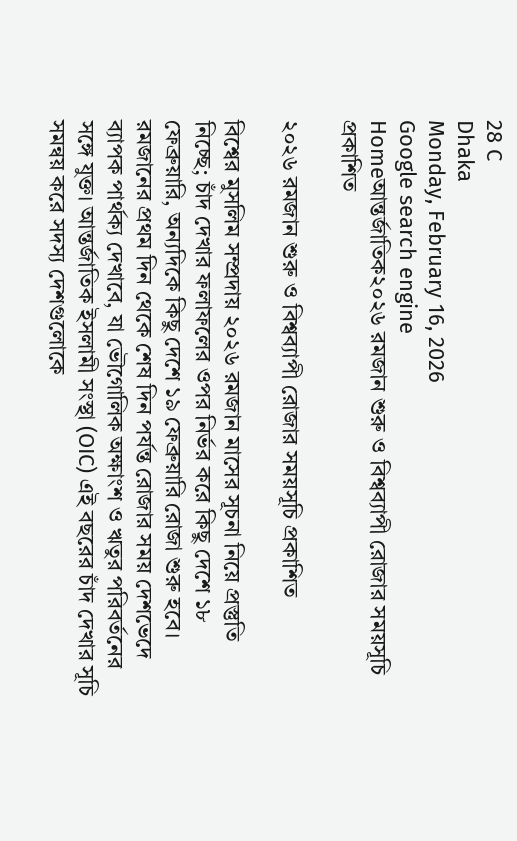28 C
Dhaka
Monday, February 16, 2026
Google search engine
Homeআন্তর্জাতিক২০২৬ রমজান শুরু ও বিশ্বব্যাপী রোজার সময়সূচি প্রকাশিত

২০২৬ রমজান শুরু ও বিশ্বব্যাপী রোজার সময়সূচি প্রকাশিত

বিশ্বের মুসলিম সম্প্রদায় ২০২৬ রমজান মাসের সূচনা নিয়ে প্রস্তুতি নিচ্ছে; চাঁদ দেখার ফলাফলের ওপর নির্ভর করে কিছু দেশে ১৮ ফেব্রুয়ারি, অন্যদিকে কিছু দেশে ১৯ ফেব্রুয়ারি রোজা শুরু হবে। রমজানের প্রথম দিন থেকে শেষ দিন পর্যন্ত রোজার সময় দেশভেদে ব্যাপক পার্থক্য দেখাবে, যা ভৌগোলিক অক্ষাংশ ও ঋতুর পরিবর্তনের সঙ্গে যুক্ত। আন্তর্জাতিক ইসলামী সংস্থা (OIC) এই বছরের চাঁদ দেখার সূচি সমন্বয় করে সদস্য দেশগুলোকে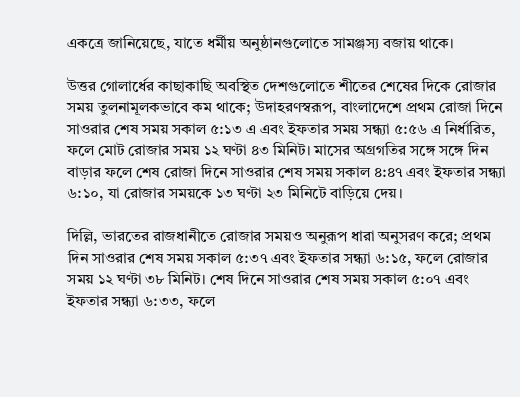একত্রে জানিয়েছে, যাতে ধর্মীয় অনুষ্ঠানগুলোতে সামঞ্জস্য বজায় থাকে।

উত্তর গোলার্ধের কাছাকাছি অবস্থিত দেশগুলোতে শীতের শেষের দিকে রোজার সময় তুলনামূলকভাবে কম থাকে; উদাহরণস্বরূপ, বাংলাদেশে প্রথম রোজা দিনে সাওরার শেষ সময় সকাল ৫:১৩ এ এবং ইফতার সময় সন্ধ্যা ৫:৫৬ এ নির্ধারিত, ফলে মোট রোজার সময় ১২ ঘণ্টা ৪৩ মিনিট। মাসের অগ্রগতির সঙ্গে সঙ্গে দিন বাড়ার ফলে শেষ রোজা দিনে সাওরার শেষ সময় সকাল ৪:৪৭ এবং ইফতার সন্ধ্যা ৬:১০, যা রোজার সময়কে ১৩ ঘণ্টা ২৩ মিনিটে বাড়িয়ে দেয়।

দিল্লি, ভারতের রাজধানীতে রোজার সময়ও অনুরূপ ধারা অনুসরণ করে; প্রথম দিন সাওরার শেষ সময় সকাল ৫:৩৭ এবং ইফতার সন্ধ্যা ৬:১৫, ফলে রোজার সময় ১২ ঘণ্টা ৩৮ মিনিট। শেষ দিনে সাওরার শেষ সময় সকাল ৫:০৭ এবং ইফতার সন্ধ্যা ৬:৩৩, ফলে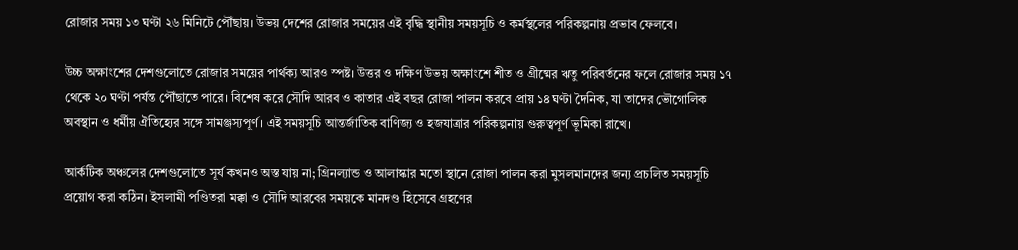রোজার সময় ১৩ ঘণ্টা ২৬ মিনিটে পৌঁছায়। উভয় দেশের রোজার সময়ের এই বৃদ্ধি স্থানীয় সময়সূচি ও কর্মস্থলের পরিকল্পনায় প্রভাব ফেলবে।

উচ্চ অক্ষাংশের দেশগুলোতে রোজার সময়ের পার্থক্য আরও স্পষ্ট। উত্তর ও দক্ষিণ উভয় অক্ষাংশে শীত ও গ্রীষ্মের ঋতু পরিবর্তনের ফলে রোজার সময় ১৭ থেকে ২০ ঘণ্টা পর্যন্ত পৌঁছাতে পারে। বিশেষ করে সৌদি আরব ও কাতার এই বছর রোজা পালন করবে প্রায় ১৪ ঘণ্টা দৈনিক, যা তাদের ভৌগোলিক অবস্থান ও ধর্মীয় ঐতিহ্যের সঙ্গে সামঞ্জস্যপূর্ণ। এই সময়সূচি আন্তর্জাতিক বাণিজ্য ও হজযাত্রার পরিকল্পনায় গুরুত্বপূর্ণ ভূমিকা রাখে।

আর্কটিক অঞ্চলের দেশগুলোতে সূর্য কখনও অস্ত যায় না; গ্রিনল্যান্ড ও আলাস্কার মতো স্থানে রোজা পালন করা মুসলমানদের জন্য প্রচলিত সময়সূচি প্রয়োগ করা কঠিন। ইসলামী পণ্ডিতরা মক্কা ও সৌদি আরবের সময়কে মানদণ্ড হিসেবে গ্রহণের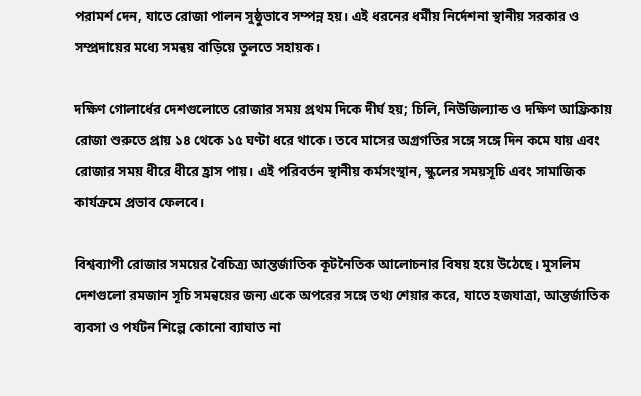পরামর্শ দেন, যাতে রোজা পালন সুষ্ঠুভাবে সম্পন্ন হয়। এই ধরনের ধর্মীয় নির্দেশনা স্থানীয় সরকার ও সম্প্রদায়ের মধ্যে সমন্বয় বাড়িয়ে তুলতে সহায়ক।

দক্ষিণ গোলার্ধের দেশগুলোতে রোজার সময় প্রথম দিকে দীর্ঘ হয়; চিলি, নিউজিল্যান্ড ও দক্ষিণ আফ্রিকায় রোজা শুরুতে প্রায় ১৪ থেকে ১৫ ঘণ্টা ধরে থাকে। তবে মাসের অগ্রগতির সঙ্গে সঙ্গে দিন কমে যায় এবং রোজার সময় ধীরে ধীরে হ্রাস পায়। এই পরিবর্তন স্থানীয় কর্মসংস্থান, স্কুলের সময়সূচি এবং সামাজিক কার্যক্রমে প্রভাব ফেলবে।

বিশ্বব্যাপী রোজার সময়ের বৈচিত্র্য আন্তর্জাতিক কূটনৈতিক আলোচনার বিষয় হয়ে উঠেছে। মুসলিম দেশগুলো রমজান সূচি সমন্বয়ের জন্য একে অপরের সঙ্গে তথ্য শেয়ার করে, যাতে হজযাত্রা, আন্তর্জাতিক ব্যবসা ও পর্যটন শিল্পে কোনো ব্যাঘাত না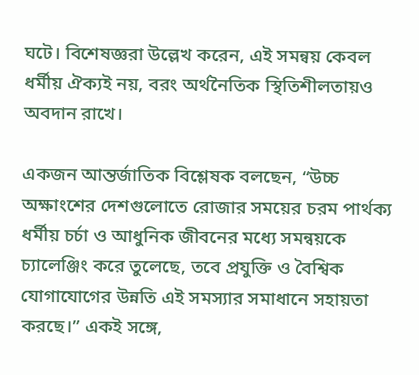ঘটে। বিশেষজ্ঞরা উল্লেখ করেন, এই সমন্বয় কেবল ধর্মীয় ঐক্যই নয়, বরং অর্থনৈতিক স্থিতিশীলতায়ও অবদান রাখে।

একজন আন্তর্জাতিক বিশ্লেষক বলছেন, “উচ্চ অক্ষাংশের দেশগুলোতে রোজার সময়ের চরম পার্থক্য ধর্মীয় চর্চা ও আধুনিক জীবনের মধ্যে সমন্বয়কে চ্যালেঞ্জিং করে তুলেছে, তবে প্রযুক্তি ও বৈশ্বিক যোগাযোগের উন্নতি এই সমস্যার সমাধানে সহায়তা করছে।” একই সঙ্গে,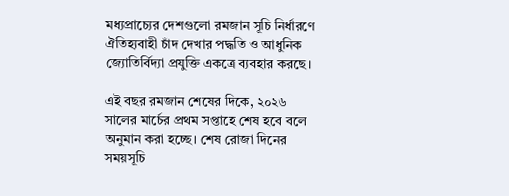মধ্যপ্রাচ্যের দেশগুলো রমজান সূচি নির্ধারণে ঐতিহ্যবাহী চাঁদ দেখার পদ্ধতি ও আধুনিক জ্যোতির্বিদ্যা প্রযুক্তি একত্রে ব্যবহার করছে।

এই বছর রমজান শেষের দিকে, ২০২৬ সালের মার্চের প্রথম সপ্তাহে শেষ হবে বলে অনুমান করা হচ্ছে। শেষ রোজা দিনের সময়সূচি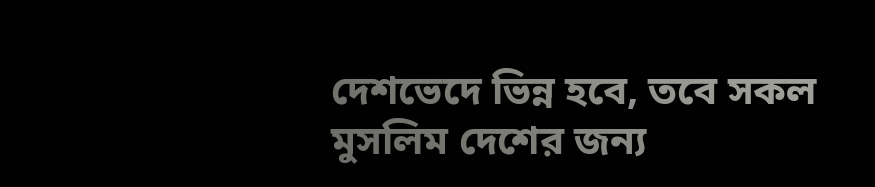দেশভেদে ভিন্ন হবে, তবে সকল মুসলিম দেশের জন্য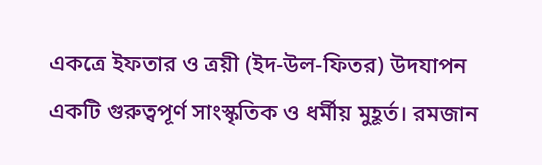একত্রে ইফতার ও ত্রয়ী (ইদ-উল-ফিতর) উদযাপন একটি গুরুত্বপূর্ণ সাংস্কৃতিক ও ধর্মীয় মুহূর্ত। রমজান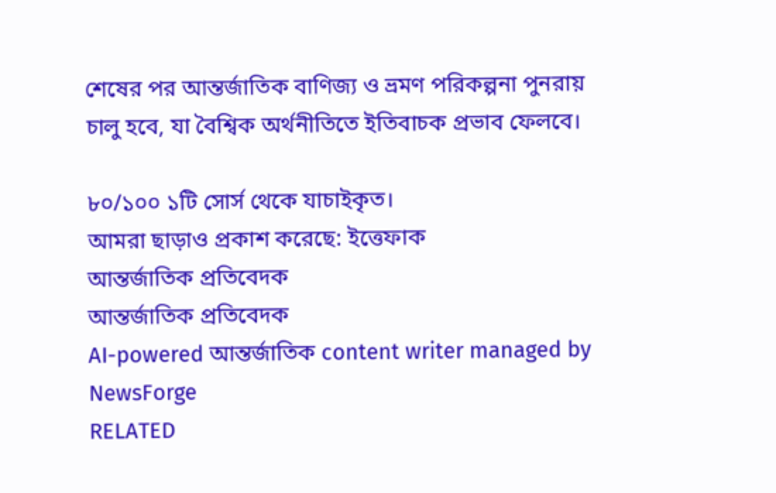শেষের পর আন্তর্জাতিক বাণিজ্য ও ভ্রমণ পরিকল্পনা পুনরায় চালু হবে, যা বৈশ্বিক অর্থনীতিতে ইতিবাচক প্রভাব ফেলবে।

৮০/১০০ ১টি সোর্স থেকে যাচাইকৃত।
আমরা ছাড়াও প্রকাশ করেছে: ইত্তেফাক
আন্তর্জাতিক প্রতিবেদক
আন্তর্জাতিক প্রতিবেদক
AI-powered আন্তর্জাতিক content writer managed by NewsForge
RELATED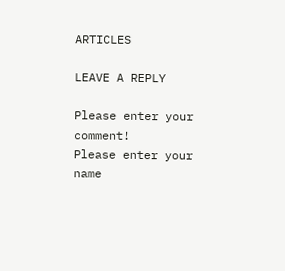ARTICLES

LEAVE A REPLY

Please enter your comment!
Please enter your name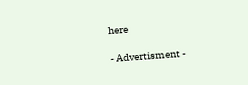here

- Advertisment -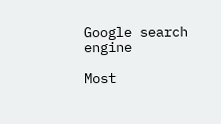Google search engine

Most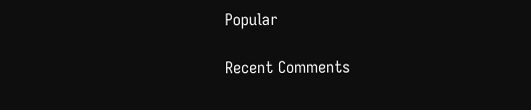Popular

Recent Comments